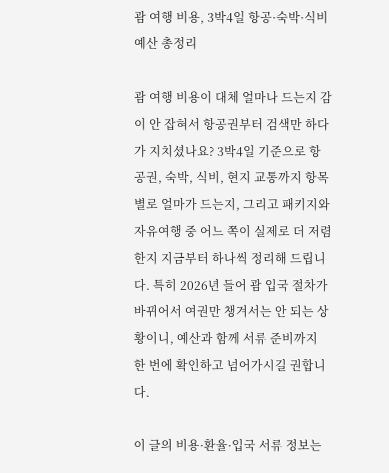괌 여행 비용, 3박4일 항공·숙박·식비 예산 총정리

괌 여행 비용이 대체 얼마나 드는지 감이 안 잡혀서 항공권부터 검색만 하다가 지치셨나요? 3박4일 기준으로 항공권, 숙박, 식비, 현지 교통까지 항목별로 얼마가 드는지, 그리고 패키지와 자유여행 중 어느 쪽이 실제로 더 저렴한지 지금부터 하나씩 정리해 드립니다. 특히 2026년 들어 괌 입국 절차가 바뀌어서 여권만 챙겨서는 안 되는 상황이니, 예산과 함께 서류 준비까지 한 번에 확인하고 넘어가시길 권합니다.

이 글의 비용·환율·입국 서류 정보는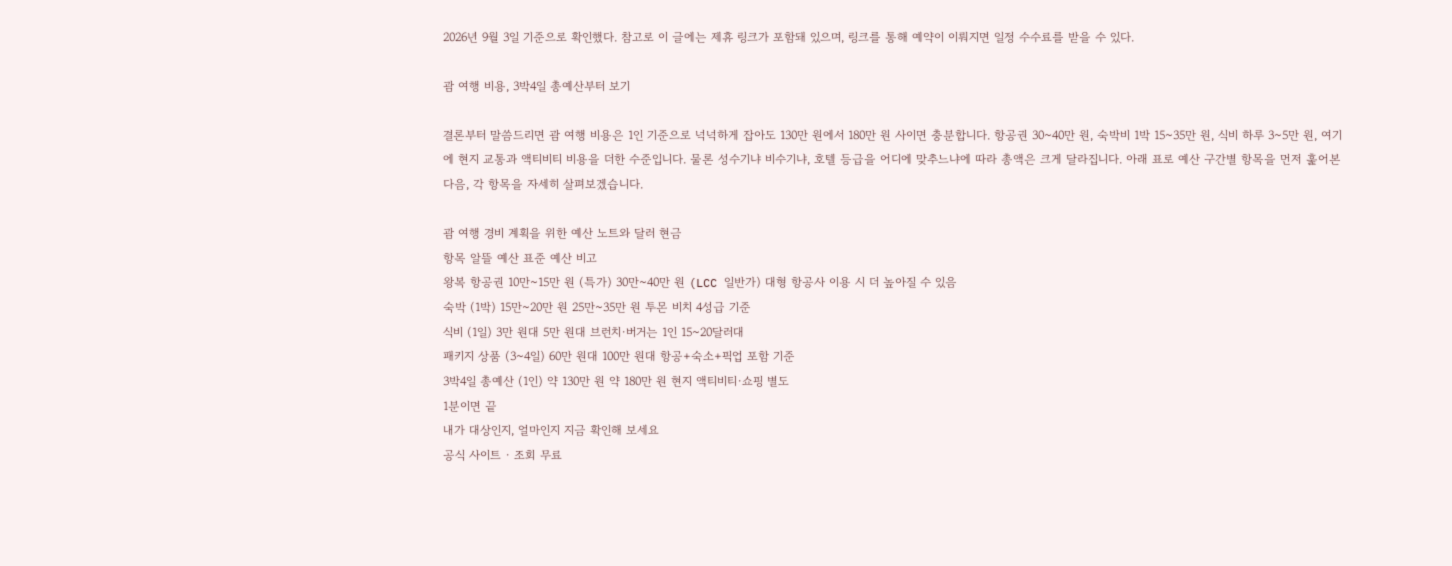2026년 9월 3일 기준으로 확인했다. 참고로 이 글에는 제휴 링크가 포함돼 있으며, 링크를 통해 예약이 이뤄지면 일정 수수료를 받을 수 있다.

괌 여행 비용, 3박4일 총예산부터 보기

결론부터 말씀드리면 괌 여행 비용은 1인 기준으로 넉넉하게 잡아도 130만 원에서 180만 원 사이면 충분합니다. 항공권 30~40만 원, 숙박비 1박 15~35만 원, 식비 하루 3~5만 원, 여기에 현지 교통과 액티비티 비용을 더한 수준입니다. 물론 성수기냐 비수기냐, 호텔 등급을 어디에 맞추느냐에 따라 총액은 크게 달라집니다. 아래 표로 예산 구간별 항목을 먼저 훑어본 다음, 각 항목을 자세히 살펴보겠습니다.

괌 여행 경비 계획을 위한 예산 노트와 달러 현금
항목 알뜰 예산 표준 예산 비고
왕복 항공권 10만~15만 원 (특가) 30만~40만 원 (LCC 일반가) 대형 항공사 이용 시 더 높아질 수 있음
숙박 (1박) 15만~20만 원 25만~35만 원 투몬 비치 4성급 기준
식비 (1일) 3만 원대 5만 원대 브런치·버거는 1인 15~20달러대
패키지 상품 (3~4일) 60만 원대 100만 원대 항공+숙소+픽업 포함 기준
3박4일 총예산 (1인) 약 130만 원 약 180만 원 현지 액티비티·쇼핑 별도
1분이면 끝
내가 대상인지, 얼마인지 지금 확인해 보세요
공식 사이트 · 조회 무료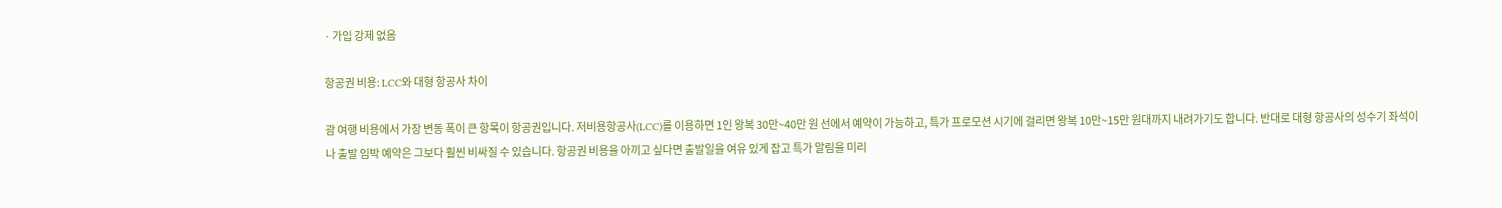· 가입 강제 없음

항공권 비용: LCC와 대형 항공사 차이

괌 여행 비용에서 가장 변동 폭이 큰 항목이 항공권입니다. 저비용항공사(LCC)를 이용하면 1인 왕복 30만~40만 원 선에서 예약이 가능하고, 특가 프로모션 시기에 걸리면 왕복 10만~15만 원대까지 내려가기도 합니다. 반대로 대형 항공사의 성수기 좌석이나 출발 임박 예약은 그보다 훨씬 비싸질 수 있습니다. 항공권 비용을 아끼고 싶다면 출발일을 여유 있게 잡고 특가 알림을 미리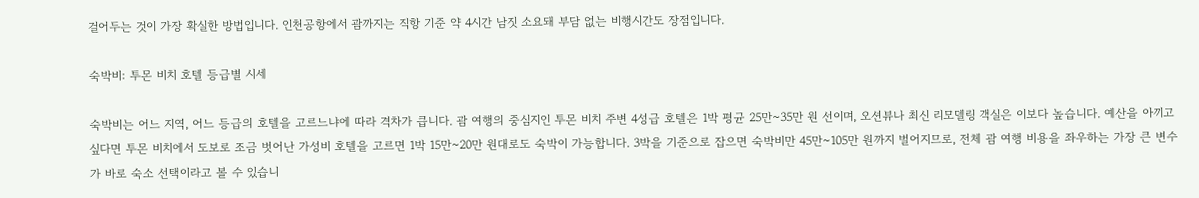걸어두는 것이 가장 확실한 방법입니다. 인천공항에서 괌까지는 직항 기준 약 4시간 남짓 소요돼 부담 없는 비행시간도 장점입니다.

숙박비: 투몬 비치 호텔 등급별 시세

숙박비는 어느 지역, 어느 등급의 호텔을 고르느냐에 따라 격차가 큽니다. 괌 여행의 중심지인 투몬 비치 주변 4성급 호텔은 1박 평균 25만~35만 원 선이며, 오션뷰나 최신 리모델링 객실은 이보다 높습니다. 예산을 아끼고 싶다면 투몬 비치에서 도보로 조금 벗어난 가성비 호텔을 고르면 1박 15만~20만 원대로도 숙박이 가능합니다. 3박을 기준으로 잡으면 숙박비만 45만~105만 원까지 벌어지므로, 전체 괌 여행 비용을 좌우하는 가장 큰 변수가 바로 숙소 선택이라고 볼 수 있습니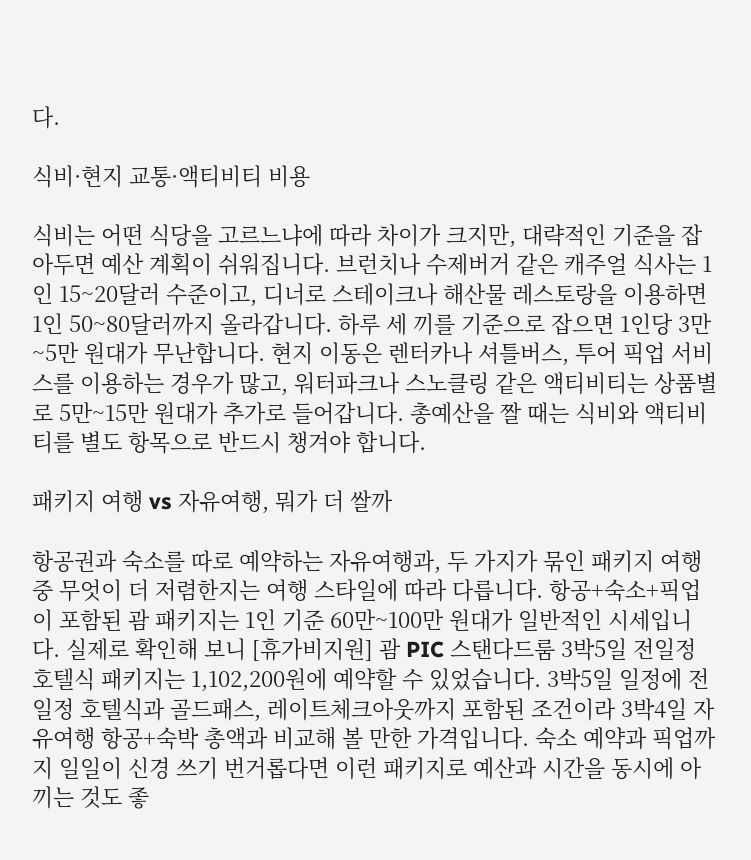다.

식비·현지 교통·액티비티 비용

식비는 어떤 식당을 고르느냐에 따라 차이가 크지만, 대략적인 기준을 잡아두면 예산 계획이 쉬워집니다. 브런치나 수제버거 같은 캐주얼 식사는 1인 15~20달러 수준이고, 디너로 스테이크나 해산물 레스토랑을 이용하면 1인 50~80달러까지 올라갑니다. 하루 세 끼를 기준으로 잡으면 1인당 3만~5만 원대가 무난합니다. 현지 이동은 렌터카나 셔틀버스, 투어 픽업 서비스를 이용하는 경우가 많고, 워터파크나 스노클링 같은 액티비티는 상품별로 5만~15만 원대가 추가로 들어갑니다. 총예산을 짤 때는 식비와 액티비티를 별도 항목으로 반드시 챙겨야 합니다.

패키지 여행 vs 자유여행, 뭐가 더 쌀까

항공권과 숙소를 따로 예약하는 자유여행과, 두 가지가 묶인 패키지 여행 중 무엇이 더 저렴한지는 여행 스타일에 따라 다릅니다. 항공+숙소+픽업이 포함된 괌 패키지는 1인 기준 60만~100만 원대가 일반적인 시세입니다. 실제로 확인해 보니 [휴가비지원] 괌 PIC 스탠다드룸 3박5일 전일정 호텔식 패키지는 1,102,200원에 예약할 수 있었습니다. 3박5일 일정에 전일정 호텔식과 골드패스, 레이트체크아웃까지 포함된 조건이라 3박4일 자유여행 항공+숙박 총액과 비교해 볼 만한 가격입니다. 숙소 예약과 픽업까지 일일이 신경 쓰기 번거롭다면 이런 패키지로 예산과 시간을 동시에 아끼는 것도 좋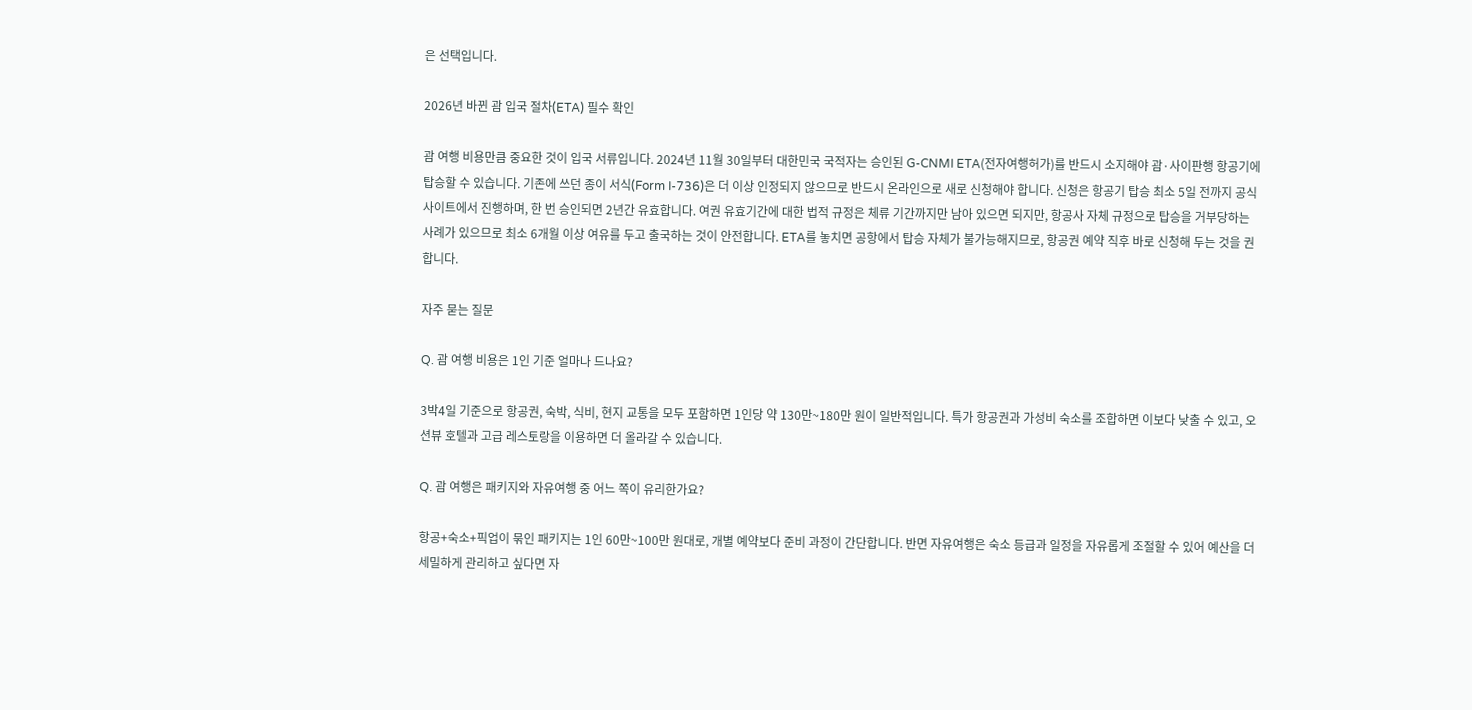은 선택입니다.

2026년 바뀐 괌 입국 절차(ETA) 필수 확인

괌 여행 비용만큼 중요한 것이 입국 서류입니다. 2024년 11월 30일부터 대한민국 국적자는 승인된 G-CNMI ETA(전자여행허가)를 반드시 소지해야 괌·사이판행 항공기에 탑승할 수 있습니다. 기존에 쓰던 종이 서식(Form I-736)은 더 이상 인정되지 않으므로 반드시 온라인으로 새로 신청해야 합니다. 신청은 항공기 탑승 최소 5일 전까지 공식 사이트에서 진행하며, 한 번 승인되면 2년간 유효합니다. 여권 유효기간에 대한 법적 규정은 체류 기간까지만 남아 있으면 되지만, 항공사 자체 규정으로 탑승을 거부당하는 사례가 있으므로 최소 6개월 이상 여유를 두고 출국하는 것이 안전합니다. ETA를 놓치면 공항에서 탑승 자체가 불가능해지므로, 항공권 예약 직후 바로 신청해 두는 것을 권합니다.

자주 묻는 질문

Q. 괌 여행 비용은 1인 기준 얼마나 드나요?

3박4일 기준으로 항공권, 숙박, 식비, 현지 교통을 모두 포함하면 1인당 약 130만~180만 원이 일반적입니다. 특가 항공권과 가성비 숙소를 조합하면 이보다 낮출 수 있고, 오션뷰 호텔과 고급 레스토랑을 이용하면 더 올라갈 수 있습니다.

Q. 괌 여행은 패키지와 자유여행 중 어느 쪽이 유리한가요?

항공+숙소+픽업이 묶인 패키지는 1인 60만~100만 원대로, 개별 예약보다 준비 과정이 간단합니다. 반면 자유여행은 숙소 등급과 일정을 자유롭게 조절할 수 있어 예산을 더 세밀하게 관리하고 싶다면 자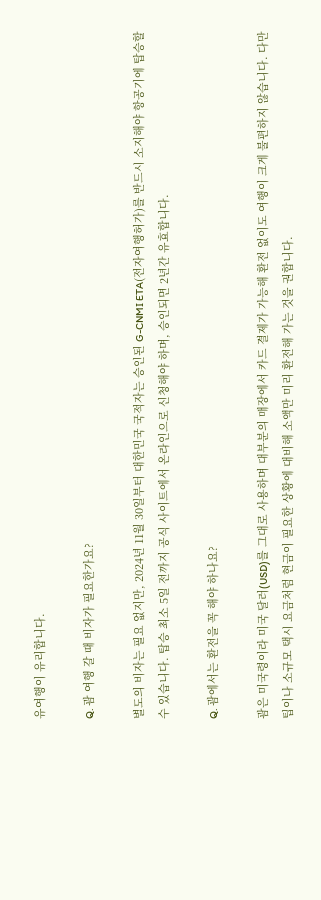유여행이 유리합니다.

Q. 괌 여행 갈 때 비자가 필요한가요?

별도의 비자는 필요 없지만, 2024년 11월 30일부터 대한민국 국적자는 승인된 G-CNMI ETA(전자여행허가)를 반드시 소지해야 항공기에 탑승할 수 있습니다. 탑승 최소 5일 전까지 공식 사이트에서 온라인으로 신청해야 하며, 승인되면 2년간 유효합니다.

Q. 괌에서는 환전을 꼭 해야 하나요?

괌은 미국령이라 미국 달러(USD)를 그대로 사용하며 대부분의 매장에서 카드 결제가 가능해 환전 없이도 여행이 크게 불편하지 않습니다. 다만 팁이나 소규모 택시 요금처럼 현금이 필요한 상황에 대비해 소액만 미리 환전해 가는 것을 권합니다.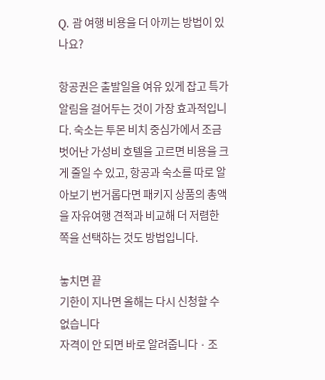Q. 괌 여행 비용을 더 아끼는 방법이 있나요?

항공권은 출발일을 여유 있게 잡고 특가 알림을 걸어두는 것이 가장 효과적입니다. 숙소는 투몬 비치 중심가에서 조금 벗어난 가성비 호텔을 고르면 비용을 크게 줄일 수 있고, 항공과 숙소를 따로 알아보기 번거롭다면 패키지 상품의 총액을 자유여행 견적과 비교해 더 저렴한 쪽을 선택하는 것도 방법입니다.

놓치면 끝
기한이 지나면 올해는 다시 신청할 수 없습니다
자격이 안 되면 바로 알려줍니다 · 조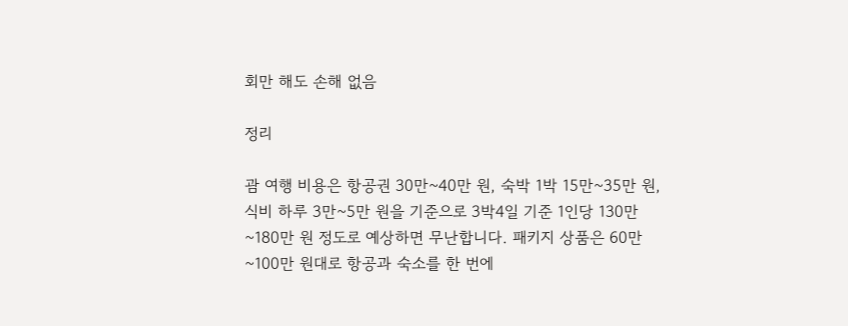회만 해도 손해 없음

정리

괌 여행 비용은 항공권 30만~40만 원, 숙박 1박 15만~35만 원, 식비 하루 3만~5만 원을 기준으로 3박4일 기준 1인당 130만~180만 원 정도로 예상하면 무난합니다. 패키지 상품은 60만~100만 원대로 항공과 숙소를 한 번에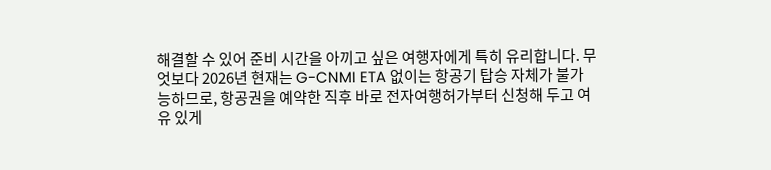해결할 수 있어 준비 시간을 아끼고 싶은 여행자에게 특히 유리합니다. 무엇보다 2026년 현재는 G-CNMI ETA 없이는 항공기 탑승 자체가 불가능하므로, 항공권을 예약한 직후 바로 전자여행허가부터 신청해 두고 여유 있게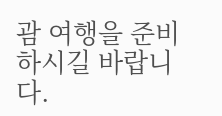괌 여행을 준비하시길 바랍니다.